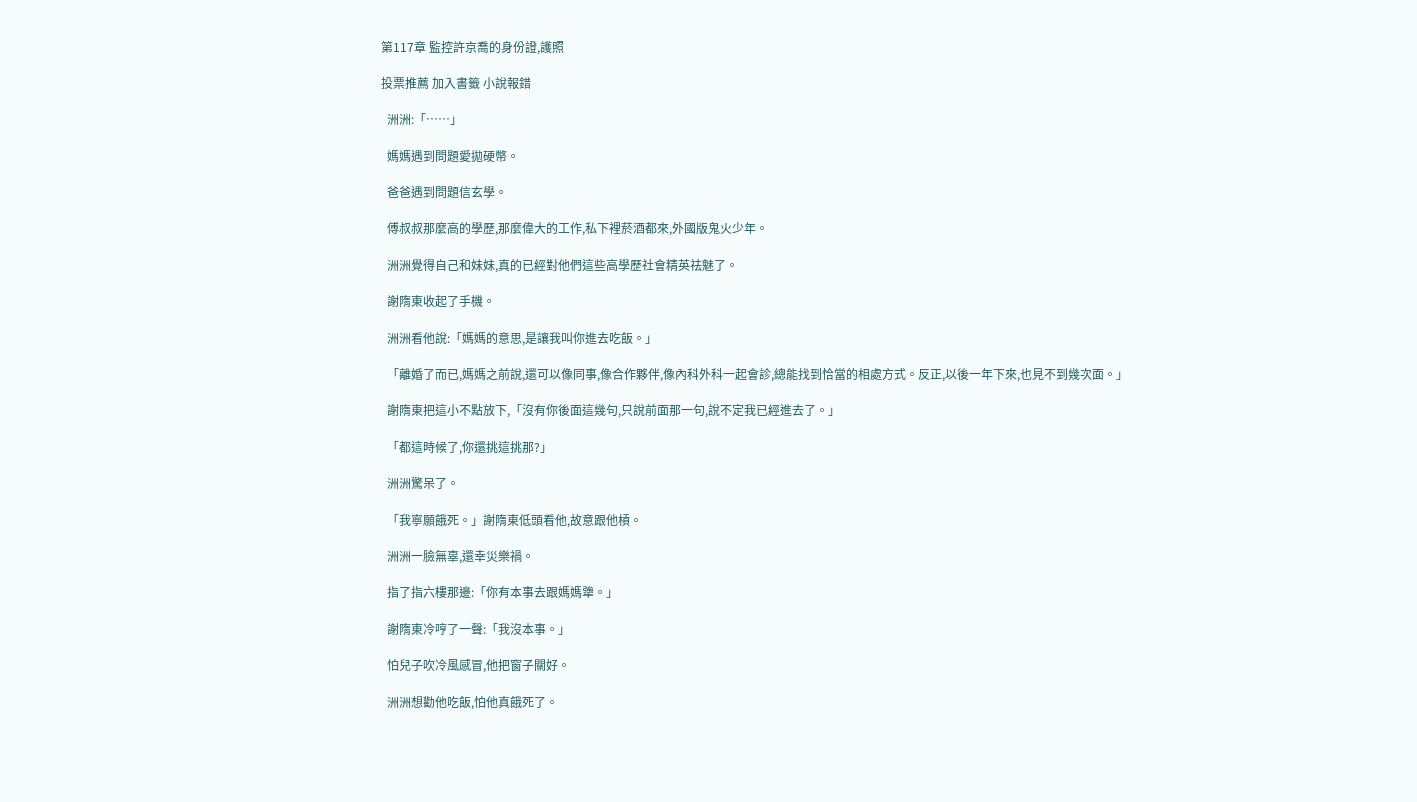第117章 監控許京喬的身份證,護照

投票推薦 加入書籤 小說報錯

  洲洲:「……」

  媽媽遇到問題愛拋硬幣。

  爸爸遇到問題信玄學。

  傅叔叔那麼高的學歷,那麼偉大的工作,私下裡菸酒都來,外國版鬼火少年。

  洲洲覺得自己和妹妹,真的已經對他們這些高學歷社會精英祛魅了。

  謝隋東收起了手機。

  洲洲看他說:「媽媽的意思,是讓我叫你進去吃飯。」

  「離婚了而已,媽媽之前說,還可以像同事,像合作夥伴,像內科外科一起會診,總能找到恰當的相處方式。反正,以後一年下來,也見不到幾次面。」

  謝隋東把這小不點放下,「沒有你後面這幾句,只說前面那一句,說不定我已經進去了。」

  「都這時候了,你還挑這挑那?」

  洲洲驚呆了。

  「我寧願餓死。」謝隋東低頭看他,故意跟他槓。

  洲洲一臉無辜,還幸災樂禍。

  指了指六樓那邊:「你有本事去跟媽媽犟。」

  謝隋東冷哼了一聲:「我沒本事。」

  怕兒子吹冷風感冒,他把窗子關好。

  洲洲想勸他吃飯,怕他真餓死了。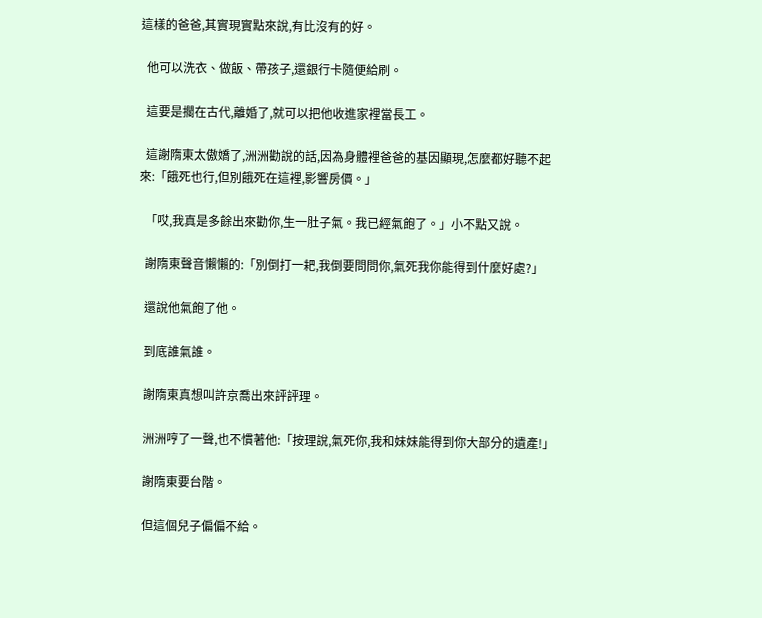這樣的爸爸,其實現實點來說,有比沒有的好。

  他可以洗衣、做飯、帶孩子,還銀行卡隨便給刷。

  這要是擱在古代,離婚了,就可以把他收進家裡當長工。

  這謝隋東太傲嬌了,洲洲勸說的話,因為身體裡爸爸的基因顯現,怎麼都好聽不起來:「餓死也行,但別餓死在這裡,影響房價。」

  「哎,我真是多餘出來勸你,生一肚子氣。我已經氣飽了。」小不點又說。

  謝隋東聲音懶懶的:「別倒打一耙,我倒要問問你,氣死我你能得到什麼好處?」

  還說他氣飽了他。

  到底誰氣誰。

  謝隋東真想叫許京喬出來評評理。

  洲洲哼了一聲,也不慣著他:「按理說,氣死你,我和妹妹能得到你大部分的遺產!」

  謝隋東要台階。

  但這個兒子偏偏不給。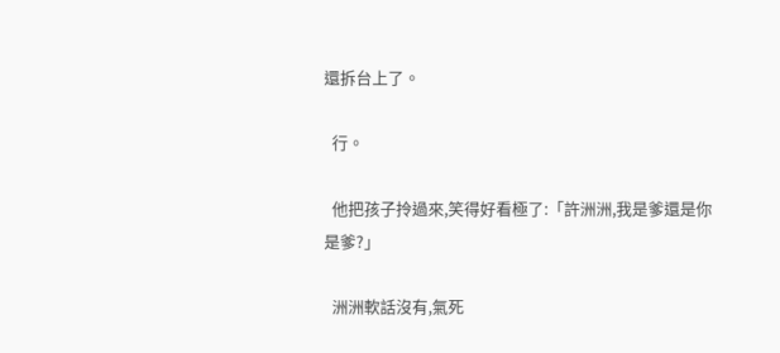還拆台上了。

  行。

  他把孩子拎過來,笑得好看極了:「許洲洲,我是爹還是你是爹?」

  洲洲軟話沒有,氣死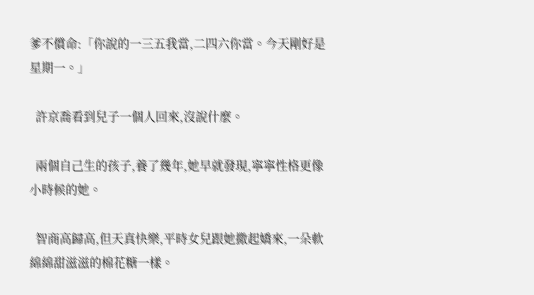爹不償命:「你說的一三五我當,二四六你當。今天剛好是星期一。」

  許京喬看到兒子一個人回來,沒說什麼。

  兩個自己生的孩子,養了幾年,她早就發現,寧寧性格更像小時候的她。

  智商高歸高,但天真快樂,平時女兒跟她撒起嬌來,一朵軟綿綿甜滋滋的棉花糖一樣。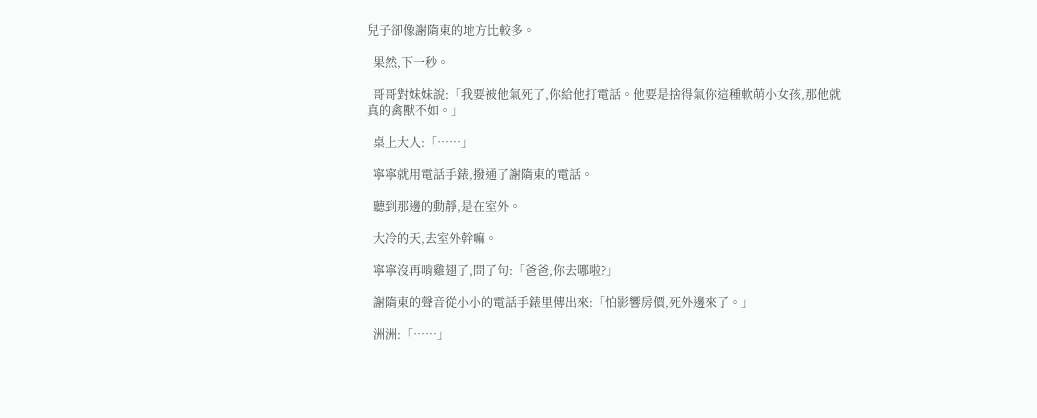兒子卻像謝隋東的地方比較多。

  果然,下一秒。

  哥哥對妹妹說:「我要被他氣死了,你給他打電話。他要是捨得氣你這種軟萌小女孩,那他就真的禽獸不如。」

  桌上大人:「……」

  寧寧就用電話手錶,撥通了謝隋東的電話。

  聽到那邊的動靜,是在室外。

  大冷的天,去室外幹嘛。

  寧寧沒再啃雞翅了,問了句:「爸爸,你去哪啦?」

  謝隋東的聲音從小小的電話手錶里傳出來:「怕影響房價,死外邊來了。」

  洲洲:「……」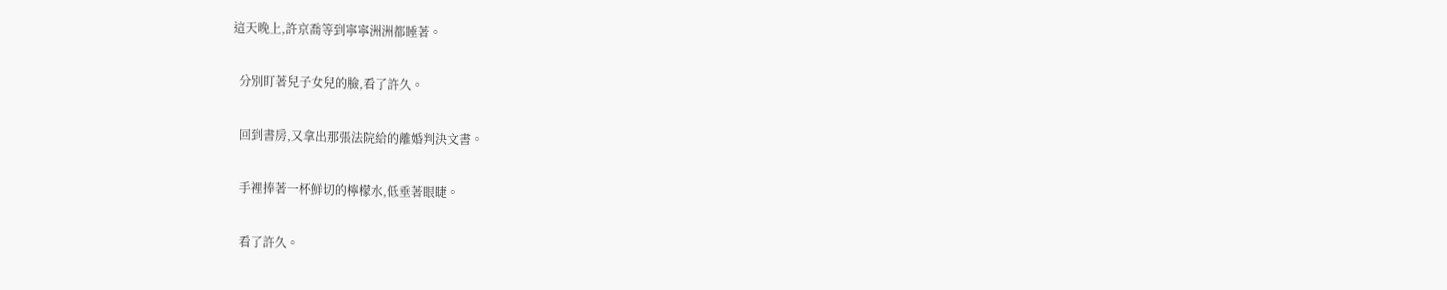這天晚上,許京喬等到寧寧洲洲都睡著。

  分別盯著兒子女兒的臉,看了許久。

  回到書房,又拿出那張法院給的離婚判決文書。

  手裡捧著一杯鮮切的檸檬水,低垂著眼睫。

  看了許久。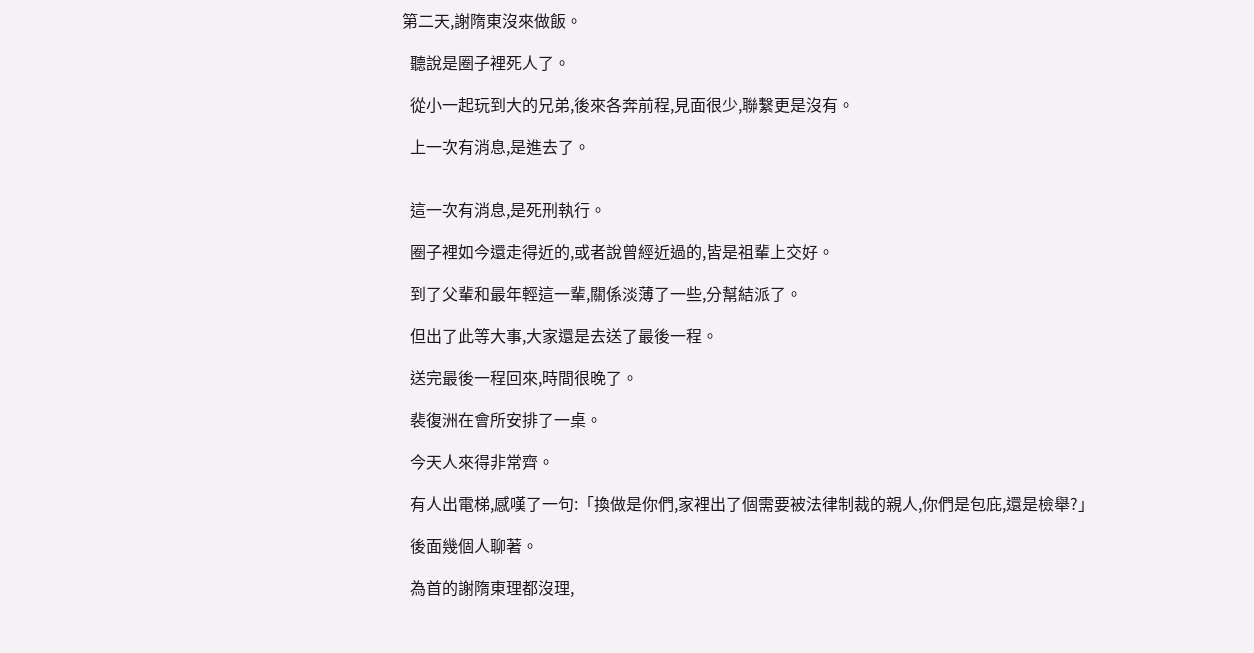第二天,謝隋東沒來做飯。

  聽說是圈子裡死人了。

  從小一起玩到大的兄弟,後來各奔前程,見面很少,聯繫更是沒有。

  上一次有消息,是進去了。


  這一次有消息,是死刑執行。

  圈子裡如今還走得近的,或者說曾經近過的,皆是祖輩上交好。

  到了父輩和最年輕這一輩,關係淡薄了一些,分幫結派了。

  但出了此等大事,大家還是去送了最後一程。

  送完最後一程回來,時間很晚了。

  裴復洲在會所安排了一桌。

  今天人來得非常齊。

  有人出電梯,感嘆了一句:「換做是你們,家裡出了個需要被法律制裁的親人,你們是包庇,還是檢舉?」

  後面幾個人聊著。

  為首的謝隋東理都沒理,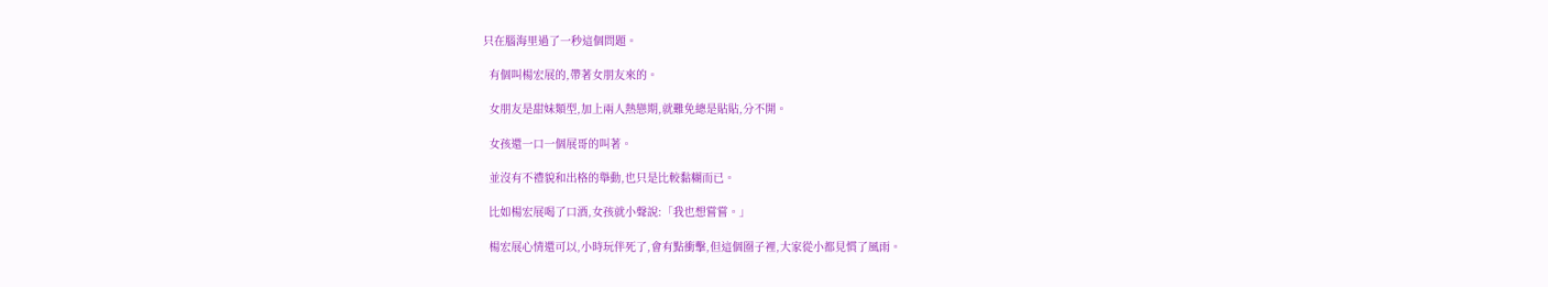只在腦海里過了一秒這個問題。

  有個叫楊宏展的,帶著女朋友來的。

  女朋友是甜妹類型,加上兩人熱戀期,就難免總是貼貼,分不開。

  女孩還一口一個展哥的叫著。

  並沒有不禮貌和出格的舉動,也只是比較黏糊而已。

  比如楊宏展喝了口酒,女孩就小聲說:「我也想嘗嘗。」

  楊宏展心情還可以,小時玩伴死了,會有點衝擊,但這個圈子裡,大家從小都見慣了風雨。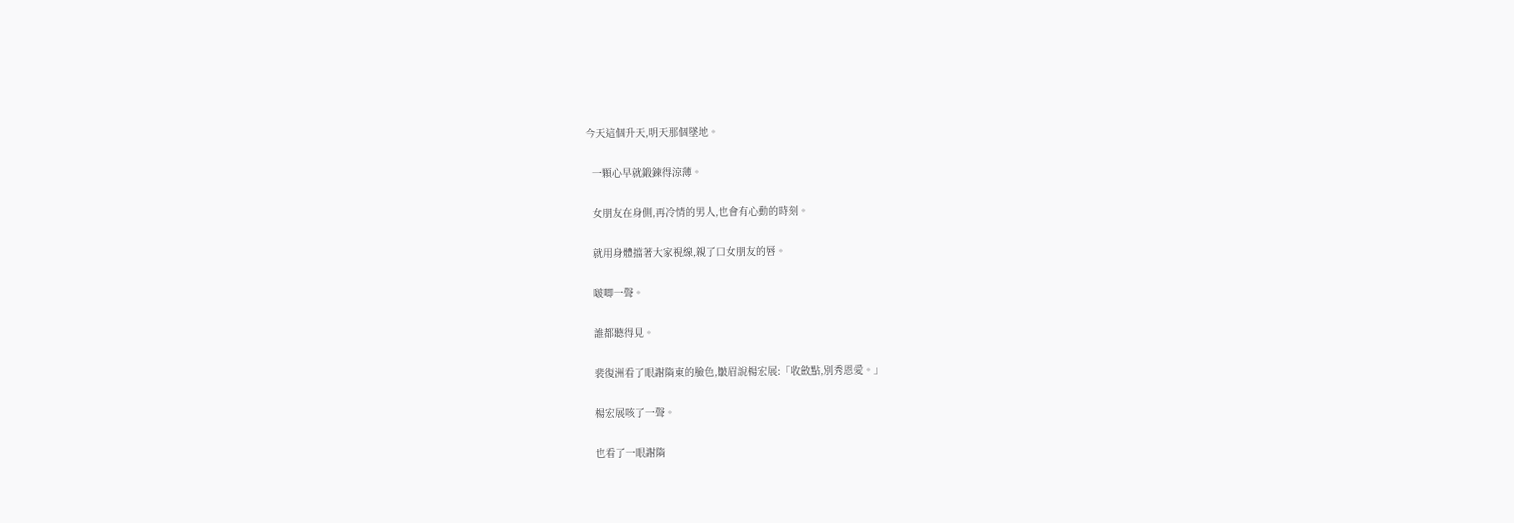今天這個升天,明天那個墜地。

  一顆心早就鍛鍊得涼薄。

  女朋友在身側,再冷情的男人,也會有心動的時刻。

  就用身體擋著大家視線,親了口女朋友的唇。

  啵唧一聲。

  誰都聽得見。

  裴復洲看了眼謝隋東的臉色,皺眉說楊宏展:「收斂點,別秀恩愛。」

  楊宏展咳了一聲。

  也看了一眼謝隋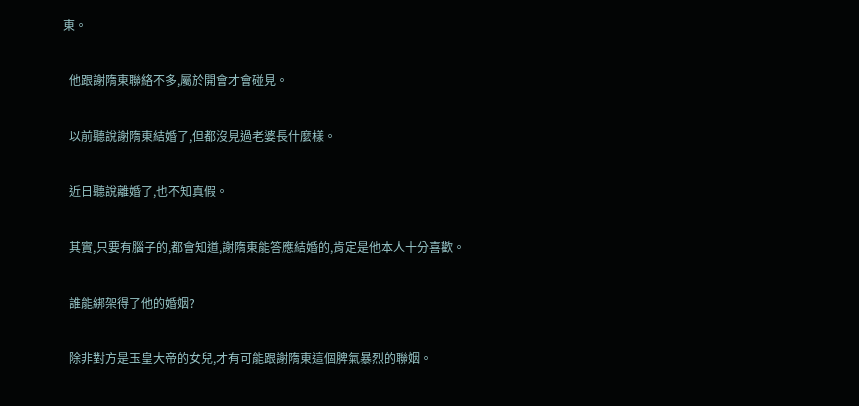東。

  他跟謝隋東聯絡不多,屬於開會才會碰見。

  以前聽說謝隋東結婚了,但都沒見過老婆長什麼樣。

  近日聽說離婚了,也不知真假。

  其實,只要有腦子的,都會知道,謝隋東能答應結婚的,肯定是他本人十分喜歡。

  誰能綁架得了他的婚姻?

  除非對方是玉皇大帝的女兒,才有可能跟謝隋東這個脾氣暴烈的聯姻。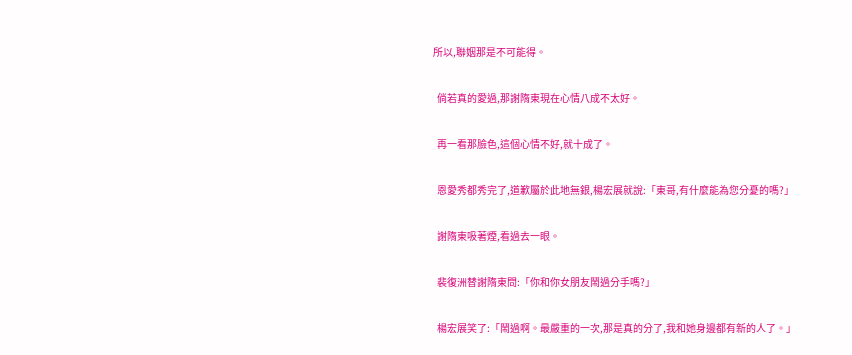所以,聯姻那是不可能得。

  倘若真的愛過,那謝隋東現在心情八成不太好。

  再一看那臉色,這個心情不好,就十成了。

  恩愛秀都秀完了,道歉屬於此地無銀,楊宏展就說:「東哥,有什麼能為您分憂的嗎?」

  謝隋東吸著煙,看過去一眼。

  裴復洲替謝隋東問:「你和你女朋友鬧過分手嗎?」

  楊宏展笑了:「鬧過啊。最嚴重的一次,那是真的分了,我和她身邊都有新的人了。」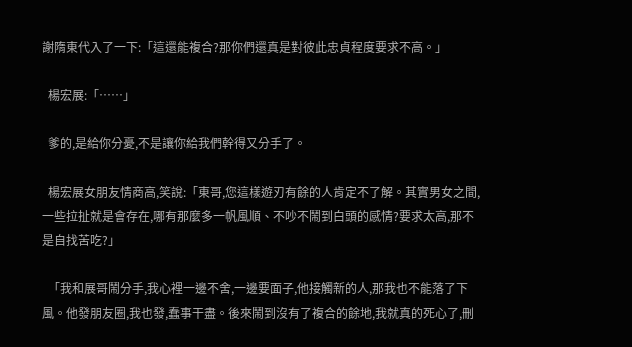謝隋東代入了一下:「這還能複合?那你們還真是對彼此忠貞程度要求不高。」

  楊宏展:「……」

  爹的,是給你分憂,不是讓你給我們幹得又分手了。

  楊宏展女朋友情商高,笑說:「東哥,您這樣遊刃有餘的人肯定不了解。其實男女之間,一些拉扯就是會存在,哪有那麼多一帆風順、不吵不鬧到白頭的感情?要求太高,那不是自找苦吃?」

  「我和展哥鬧分手,我心裡一邊不舍,一邊要面子,他接觸新的人,那我也不能落了下風。他發朋友圈,我也發,蠢事干盡。後來鬧到沒有了複合的餘地,我就真的死心了,刪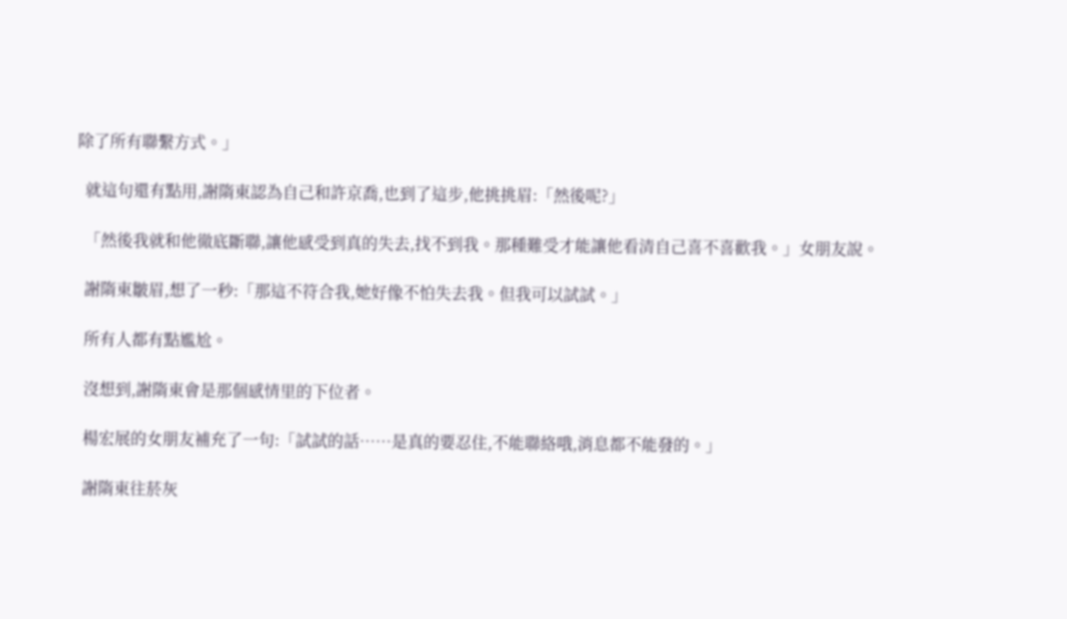除了所有聯繫方式。」

  就這句還有點用,謝隋東認為自己和許京喬,也到了這步,他挑挑眉:「然後呢?」

  「然後我就和他徹底斷聯,讓他感受到真的失去,找不到我。那種難受才能讓他看清自己喜不喜歡我。」女朋友說。

  謝隋東皺眉,想了一秒:「那這不符合我,她好像不怕失去我。但我可以試試。」

  所有人都有點尷尬。

  沒想到,謝隋東會是那個感情里的下位者。

  楊宏展的女朋友補充了一句:「試試的話……是真的要忍住,不能聯絡哦,消息都不能發的。」

  謝隋東往菸灰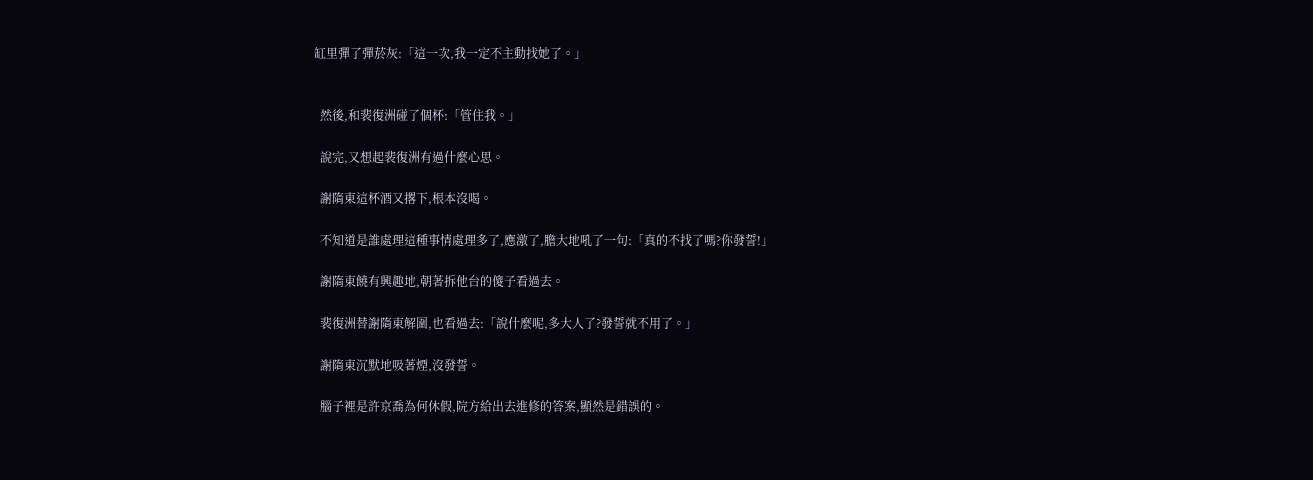缸里彈了彈菸灰:「這一次,我一定不主動找她了。」


  然後,和裴復洲碰了個杯:「管住我。」

  說完,又想起裴復洲有過什麼心思。

  謝隋東這杯酒又撂下,根本沒喝。

  不知道是誰處理這種事情處理多了,應激了,膽大地吼了一句:「真的不找了嗎?你發誓!」

  謝隋東饒有興趣地,朝著拆他台的傻子看過去。

  裴復洲替謝隋東解圍,也看過去:「說什麼呢,多大人了?發誓就不用了。」

  謝隋東沉默地吸著煙,沒發誓。

  腦子裡是許京喬為何休假,院方給出去進修的答案,顯然是錯誤的。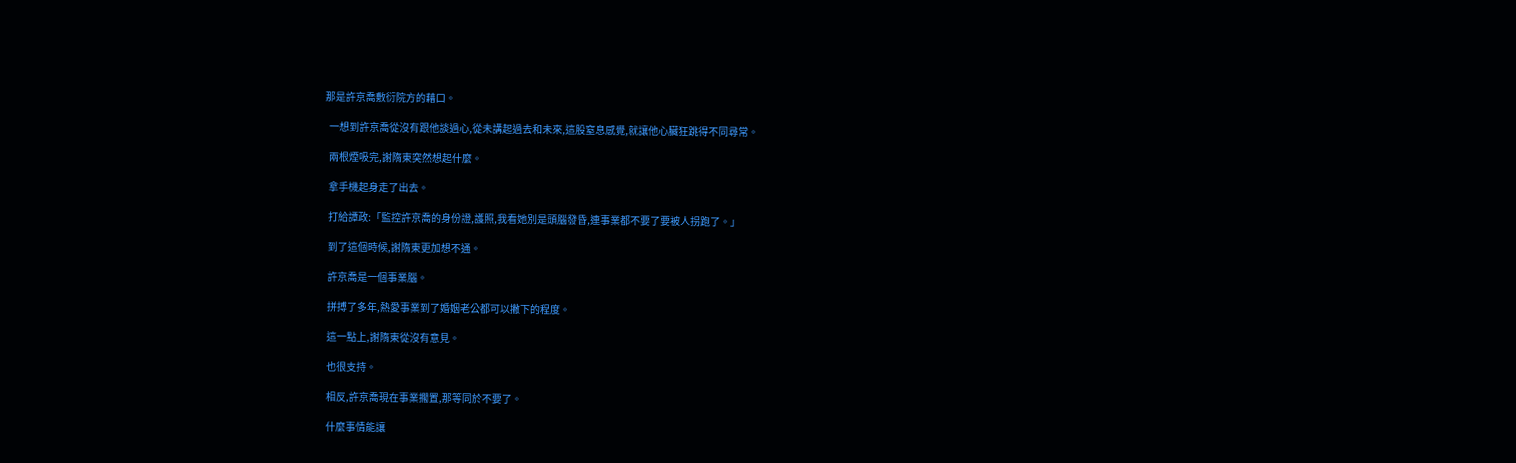那是許京喬敷衍院方的藉口。

  一想到許京喬從沒有跟他談過心,從未講起過去和未來,這股窒息感覺,就讓他心臟狂跳得不同尋常。

  兩根煙吸完,謝隋東突然想起什麼。

  拿手機起身走了出去。

  打給譚政:「監控許京喬的身份證,護照,我看她別是頭腦發昏,連事業都不要了要被人拐跑了。」

  到了這個時候,謝隋東更加想不通。

  許京喬是一個事業腦。

  拼搏了多年,熱愛事業到了婚姻老公都可以撇下的程度。

  這一點上,謝隋東從沒有意見。

  也很支持。

  相反,許京喬現在事業擱置,那等同於不要了。

  什麼事情能讓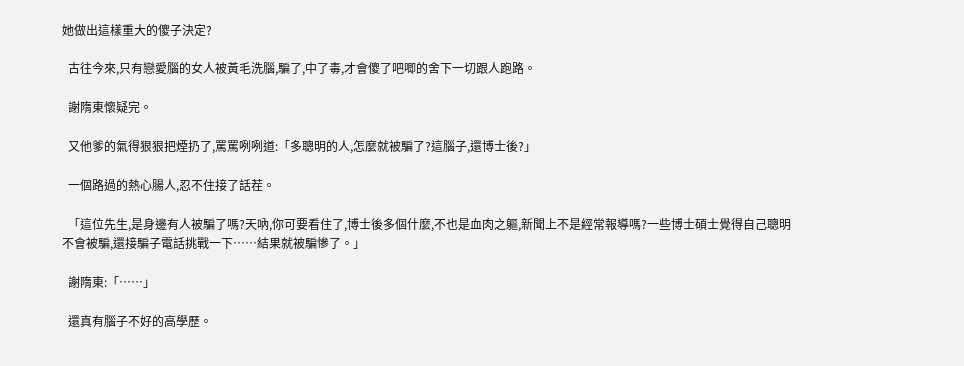她做出這樣重大的傻子決定?

  古往今來,只有戀愛腦的女人被黃毛洗腦,騙了,中了毒,才會傻了吧唧的舍下一切跟人跑路。

  謝隋東懷疑完。

  又他爹的氣得狠狠把煙扔了,罵罵咧咧道:「多聰明的人,怎麼就被騙了?這腦子,還博士後?」

  一個路過的熱心腸人,忍不住接了話茬。

  「這位先生,是身邊有人被騙了嗎?天吶,你可要看住了,博士後多個什麼,不也是血肉之軀,新聞上不是經常報導嗎?一些博士碩士覺得自己聰明不會被騙,還接騙子電話挑戰一下……結果就被騙慘了。」

  謝隋東:「……」

  還真有腦子不好的高學歷。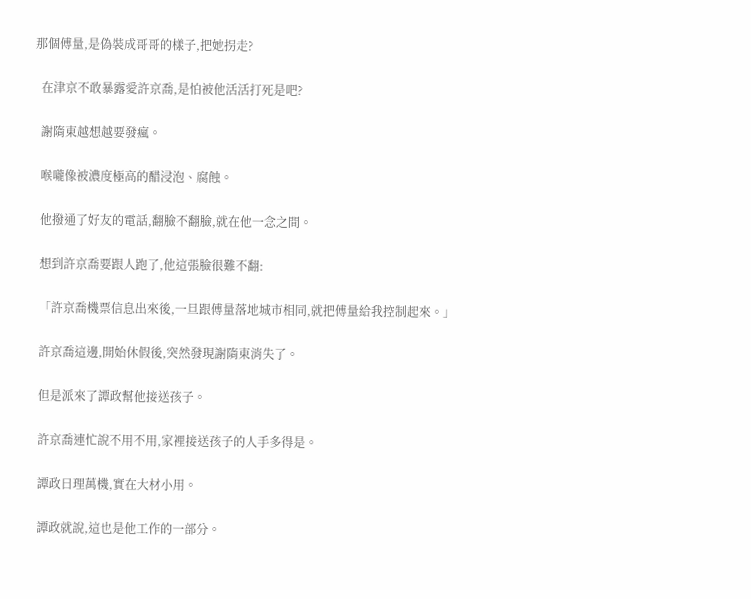那個傅量,是偽裝成哥哥的樣子,把她拐走?

  在津京不敢暴露愛許京喬,是怕被他活活打死是吧?

  謝隋東越想越要發瘋。

  喉嚨像被濃度極高的醋浸泡、腐蝕。

  他撥通了好友的電話,翻臉不翻臉,就在他一念之間。

  想到許京喬要跟人跑了,他這張臉很難不翻:

  「許京喬機票信息出來後,一旦跟傅量落地城市相同,就把傅量給我控制起來。」

  許京喬這邊,開始休假後,突然發現謝隋東消失了。

  但是派來了譚政幫他接送孩子。

  許京喬連忙說不用不用,家裡接送孩子的人手多得是。

  譚政日理萬機,實在大材小用。

  譚政就說,這也是他工作的一部分。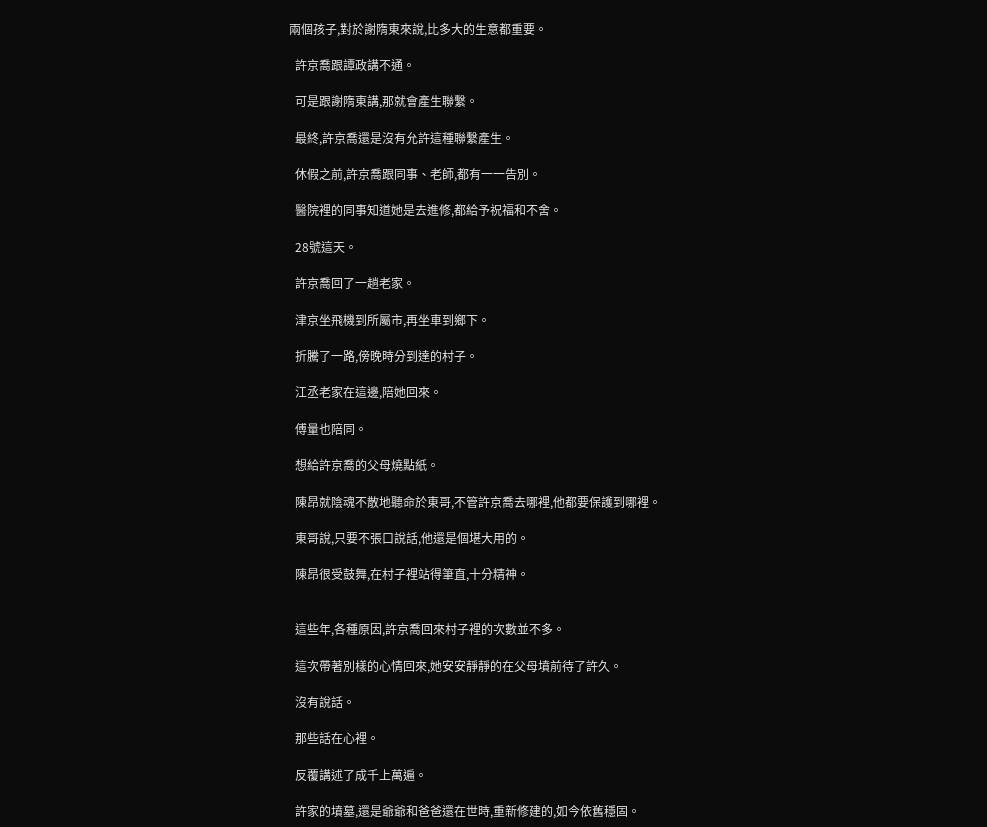兩個孩子,對於謝隋東來說,比多大的生意都重要。

  許京喬跟譚政講不通。

  可是跟謝隋東講,那就會產生聯繫。

  最終,許京喬還是沒有允許這種聯繫產生。

  休假之前,許京喬跟同事、老師,都有一一告別。

  醫院裡的同事知道她是去進修,都給予祝福和不舍。

  28號這天。

  許京喬回了一趟老家。

  津京坐飛機到所屬市,再坐車到鄉下。

  折騰了一路,傍晚時分到達的村子。

  江丞老家在這邊,陪她回來。

  傅量也陪同。

  想給許京喬的父母燒點紙。

  陳昂就陰魂不散地聽命於東哥,不管許京喬去哪裡,他都要保護到哪裡。

  東哥說,只要不張口說話,他還是個堪大用的。

  陳昂很受鼓舞,在村子裡站得筆直,十分精神。


  這些年,各種原因,許京喬回來村子裡的次數並不多。

  這次帶著別樣的心情回來,她安安靜靜的在父母墳前待了許久。

  沒有說話。

  那些話在心裡。

  反覆講述了成千上萬遍。

  許家的墳墓,還是爺爺和爸爸還在世時,重新修建的,如今依舊穩固。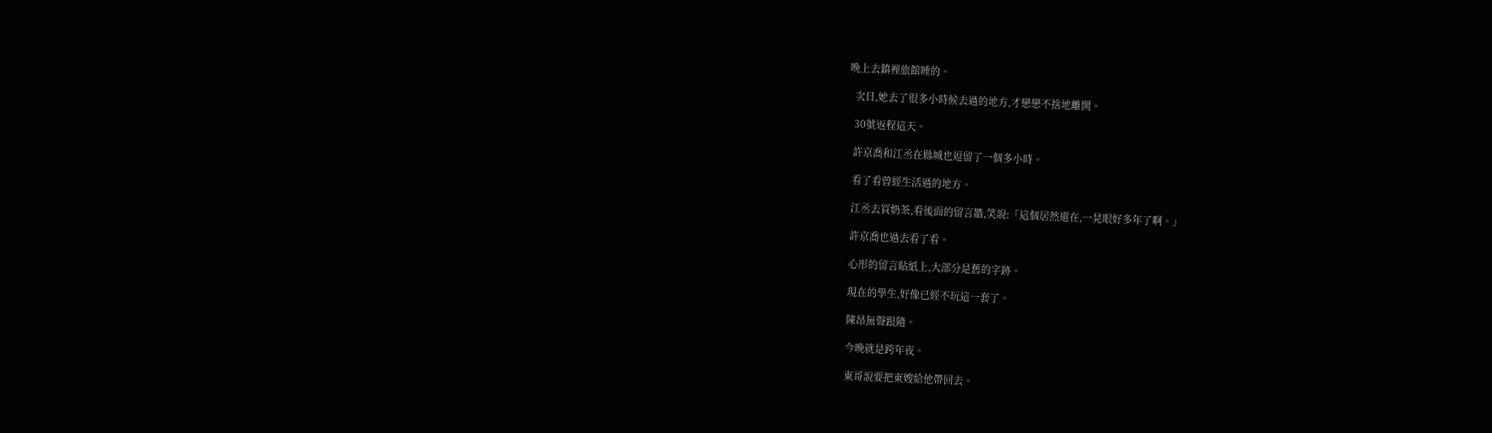晚上去鎮裡旅館睡的。

  次日,她去了很多小時候去過的地方,才戀戀不捨地離開。

  30號返程這天。

  許京喬和江丞在縣城也逗留了一個多小時。

  看了看曾經生活過的地方。

  江丞去買奶茶,看後面的留言牆,笑說:「這個居然還在,一晃眼好多年了啊。」

  許京喬也過去看了看。

  心形的留言貼紙上,大部分是舊的字跡。

  現在的學生,好像已經不玩這一套了。

  陳昂無聲跟隨。

  今晚就是跨年夜。

  東哥說要把東嫂給他帶回去。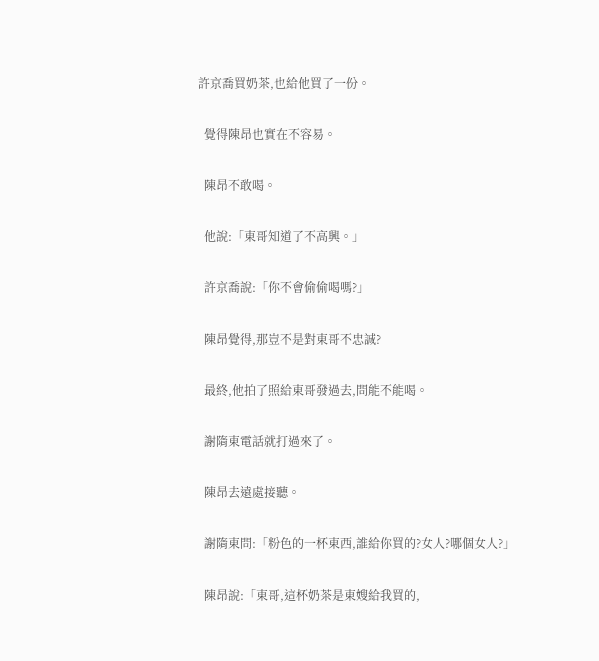許京喬買奶茶,也給他買了一份。

  覺得陳昂也實在不容易。

  陳昂不敢喝。

  他說:「東哥知道了不高興。」

  許京喬說:「你不會偷偷喝嗎?」

  陳昂覺得,那豈不是對東哥不忠誠?

  最終,他拍了照給東哥發過去,問能不能喝。

  謝隋東電話就打過來了。

  陳昂去遠處接聽。

  謝隋東問:「粉色的一杯東西,誰給你買的?女人?哪個女人?」

  陳昂說:「東哥,這杯奶茶是東嫂給我買的,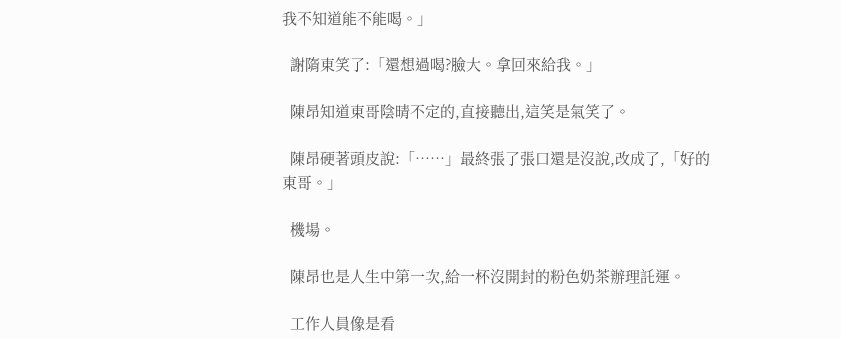我不知道能不能喝。」

  謝隋東笑了:「還想過喝?臉大。拿回來給我。」

  陳昂知道東哥陰晴不定的,直接聽出,這笑是氣笑了。

  陳昂硬著頭皮說:「……」最終張了張口還是沒說,改成了,「好的東哥。」

  機場。

  陳昂也是人生中第一次,給一杯沒開封的粉色奶茶辦理託運。

  工作人員像是看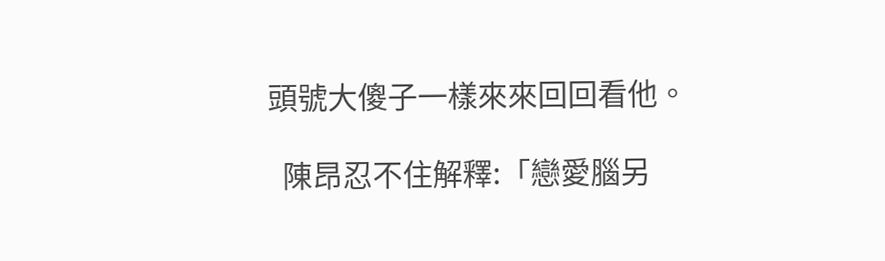頭號大傻子一樣來來回回看他。

  陳昂忍不住解釋:「戀愛腦另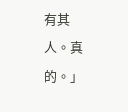有其人。真的。」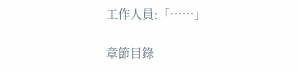工作人員:「……」

章節目錄